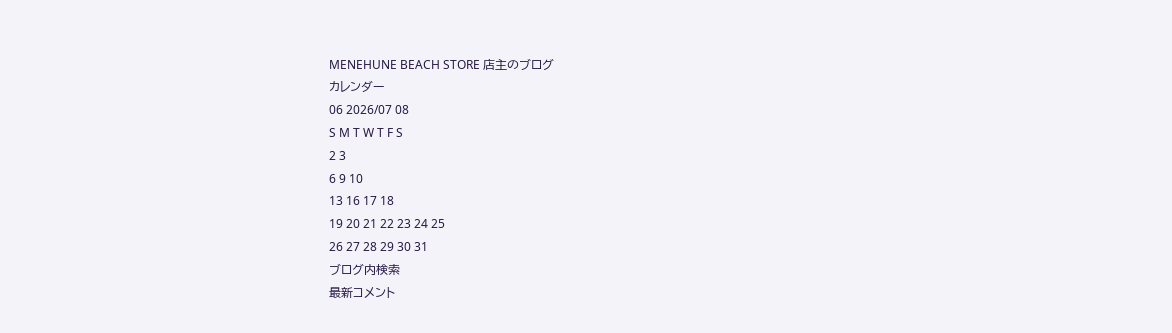MENEHUNE BEACH STORE 店主のブログ
カレンダー
06 2026/07 08
S M T W T F S
2 3
6 9 10
13 16 17 18
19 20 21 22 23 24 25
26 27 28 29 30 31
ブログ内検索
最新コメント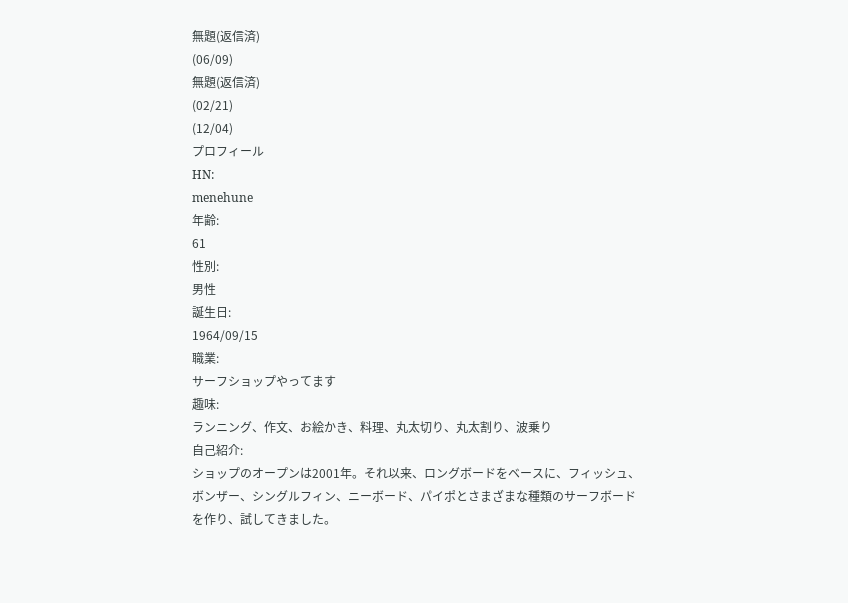無題(返信済)
(06/09)
無題(返信済)
(02/21)
(12/04)
プロフィール
HN:
menehune
年齢:
61
性別:
男性
誕生日:
1964/09/15
職業:
サーフショップやってます
趣味:
ランニング、作文、お絵かき、料理、丸太切り、丸太割り、波乗り
自己紹介:
ショップのオープンは2001年。それ以来、ロングボードをベースに、フィッシュ、ボンザー、シングルフィン、ニーボード、パイポとさまざまな種類のサーフボードを作り、試してきました。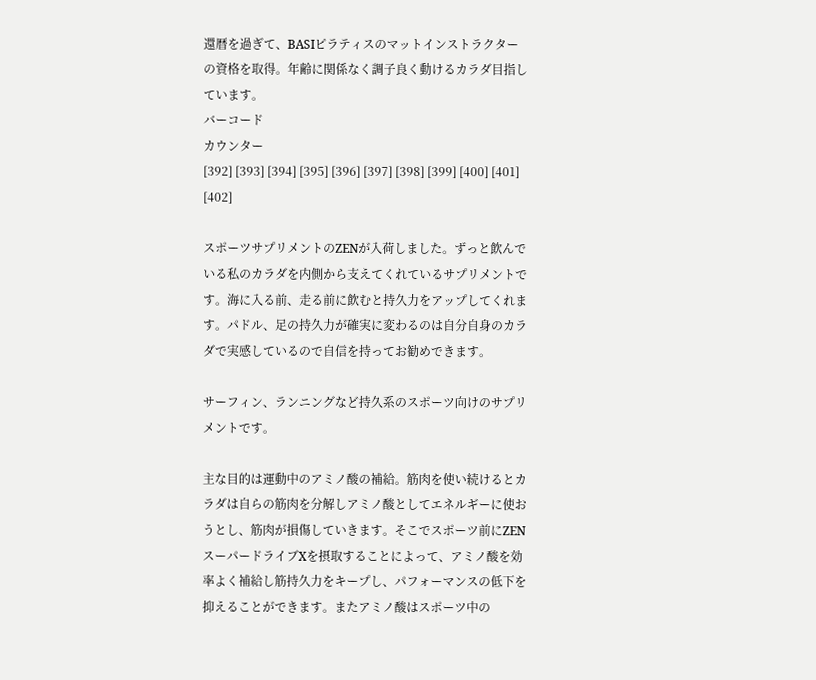還暦を過ぎて、BASIピラティスのマットインストラクターの資格を取得。年齢に関係なく調子良く動けるカラダ目指しています。
バーコード
カウンター
[392] [393] [394] [395] [396] [397] [398] [399] [400] [401] [402]

スポーツサプリメントのZENが入荷しました。ずっと飲んでいる私のカラダを内側から支えてくれているサプリメントです。海に入る前、走る前に飲むと持久力をアップしてくれます。パドル、足の持久力が確実に変わるのは自分自身のカラダで実感しているので自信を持ってお勧めできます。

サーフィン、ランニングなど持久系のスポーツ向けのサプリメントです。

主な目的は運動中のアミノ酸の補給。筋肉を使い続けるとカラダは自らの筋肉を分解しアミノ酸としてエネルギーに使おうとし、筋肉が損傷していきます。そこでスポーツ前にZEN スーパードライブXを摂取することによって、アミノ酸を効率よく補給し筋持久力をキープし、パフォーマンスの低下を抑えることができます。またアミノ酸はスポーツ中の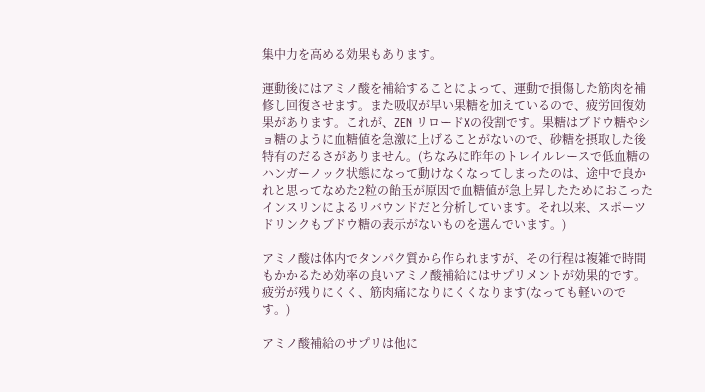集中力を高める効果もあります。

運動後にはアミノ酸を補給することによって、運動で損傷した筋肉を補修し回復させます。また吸収が早い果糖を加えているので、疲労回復効果があります。これが、ZEN リロードXの役割です。果糖はブドウ糖やショ糖のように血糖値を急激に上げることがないので、砂糖を摂取した後特有のだるさがありません。(ちなみに昨年のトレイルレースで低血糖のハンガーノック状態になって動けなくなってしまったのは、途中で良かれと思ってなめた2粒の飴玉が原因で血糖値が急上昇したためにおこったインスリンによるリバウンドだと分析しています。それ以来、スポーツドリンクもブドウ糖の表示がないものを選んでいます。)

アミノ酸は体内でタンパク質から作られますが、その行程は複雑で時間もかかるため効率の良いアミノ酸補給にはサプリメントが効果的です。疲労が残りにくく、筋肉痛になりにくくなります(なっても軽いのです。)

アミノ酸補給のサプリは他に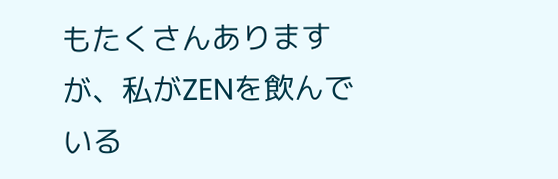もたくさんありますが、私がZENを飲んでいる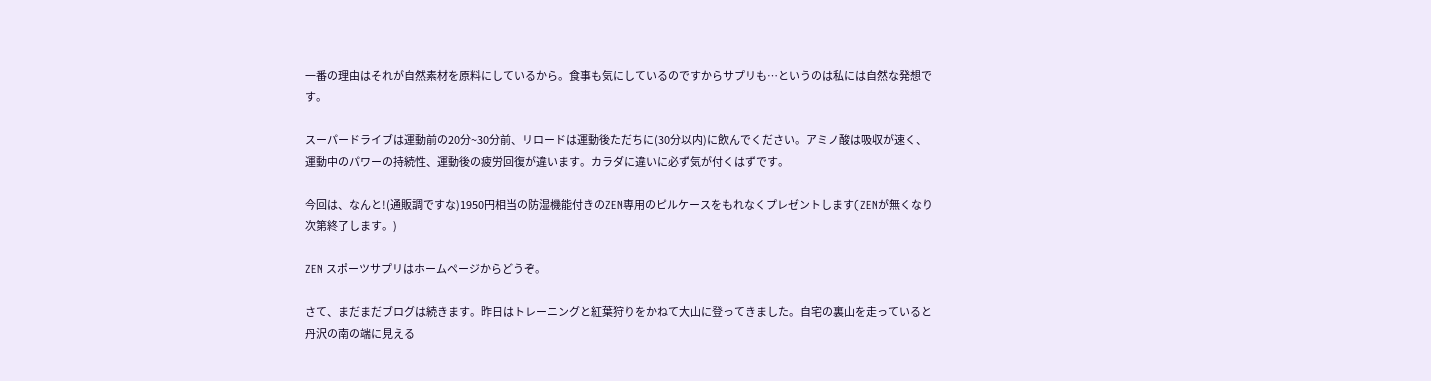一番の理由はそれが自然素材を原料にしているから。食事も気にしているのですからサプリも…というのは私には自然な発想です。

スーパードライブは運動前の20分~30分前、リロードは運動後ただちに(30分以内)に飲んでください。アミノ酸は吸収が速く、運動中のパワーの持続性、運動後の疲労回復が違います。カラダに違いに必ず気が付くはずです。

今回は、なんと!(通販調ですな)1950円相当の防湿機能付きのZEN専用のピルケースをもれなくプレゼントします(ZENが無くなり次第終了します。)

ZEN スポーツサプリはホームページからどうぞ。

さて、まだまだブログは続きます。昨日はトレーニングと紅葉狩りをかねて大山に登ってきました。自宅の裏山を走っていると丹沢の南の端に見える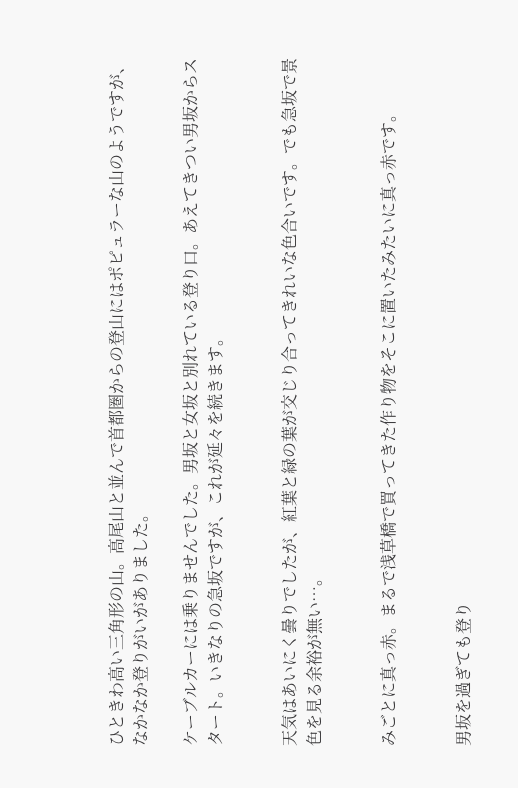ひときわ高い三角形の山。高尾山と並んで首都圏からの登山にはポピュラーな山のようですが、なかなか登りがいがありました。

ケーブルカーには乗りませんでした。男坂と女坂と別れている登り口。あえてきつい男坂からスタート。いきなりの急坂ですが、これが延々を続きます。


天気はあいにく曇りでしたが、紅葉と緑の葉が交じり合ってきれいな色合いです。でも急坂で景色を見る余裕が無い…。


みごとに真っ赤。まるで浅草橋で買ってきた作り物をそこに置いたみたいに真っ赤です。


男坂を過ぎても登り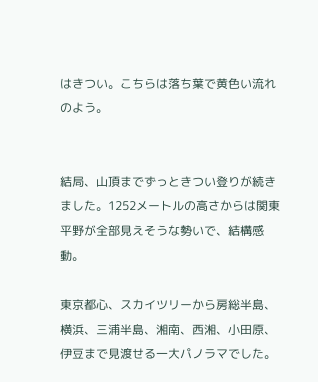はきつい。こちらは落ち葉で黄色い流れのよう。


結局、山頂までずっときつい登りが続きました。1252メートルの高さからは関東平野が全部見えそうな勢いで、結構感動。

東京都心、スカイツリーから房総半島、横浜、三浦半島、湘南、西湘、小田原、伊豆まで見渡せる一大パノラマでした。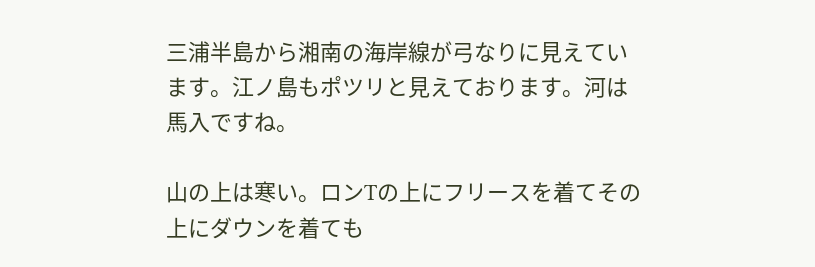三浦半島から湘南の海岸線が弓なりに見えています。江ノ島もポツリと見えております。河は馬入ですね。

山の上は寒い。ロンTの上にフリースを着てその上にダウンを着ても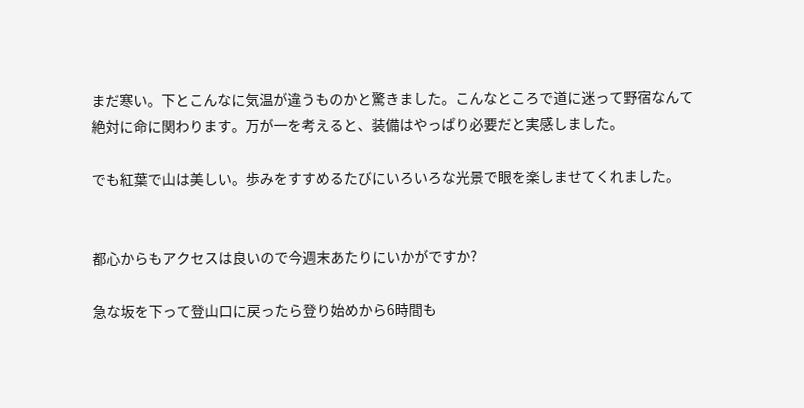まだ寒い。下とこんなに気温が違うものかと驚きました。こんなところで道に迷って野宿なんて絶対に命に関わります。万が一を考えると、装備はやっぱり必要だと実感しました。

でも紅葉で山は美しい。歩みをすすめるたびにいろいろな光景で眼を楽しませてくれました。


都心からもアクセスは良いので今週末あたりにいかがですか?

急な坂を下って登山口に戻ったら登り始めから6時間も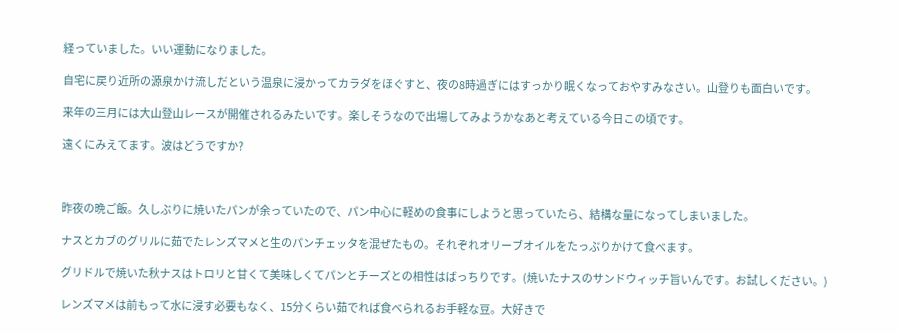経っていました。いい運動になりました。

自宅に戻り近所の源泉かけ流しだという温泉に浸かってカラダをほぐすと、夜の8時過ぎにはすっかり眠くなっておやすみなさい。山登りも面白いです。

来年の三月には大山登山レースが開催されるみたいです。楽しそうなので出場してみようかなあと考えている今日この頃です。

遠くにみえてます。波はどうですか?



昨夜の晩ご飯。久しぶりに焼いたパンが余っていたので、パン中心に軽めの食事にしようと思っていたら、結構な量になってしまいました。

ナスとカブのグリルに茹でたレンズマメと生のパンチェッタを混ぜたもの。それぞれオリーブオイルをたっぷりかけて食べます。

グリドルで焼いた秋ナスはトロリと甘くて美味しくてパンとチーズとの相性はばっちりです。(焼いたナスのサンドウィッチ旨いんです。お試しください。)

レンズマメは前もって水に浸す必要もなく、15分くらい茹でれば食べられるお手軽な豆。大好きで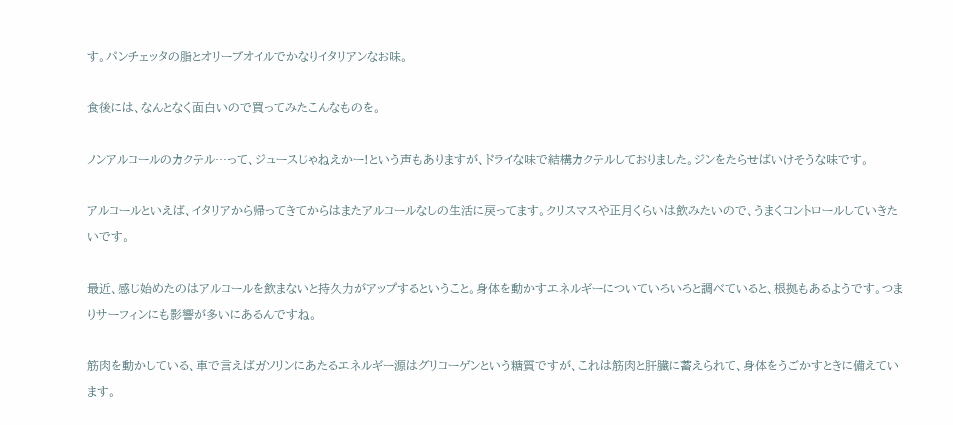す。パンチェッタの脂とオリーブオイルでかなりイタリアンなお味。

食後には、なんとなく面白いので買ってみたこんなものを。

ノンアルコールのカクテル…って、ジュースじゃねえかー!という声もありますが、ドライな味で結構カクテルしておりました。ジンをたらせばいけそうな味です。

アルコールといえば、イタリアから帰ってきてからはまたアルコールなしの生活に戻ってます。クリスマスや正月くらいは飲みたいので、うまくコントロールしていきたいです。

最近、感じ始めたのはアルコールを飲まないと持久力がアップするということ。身体を動かすエネルギーについていろいろと調べていると、根拠もあるようです。つまりサーフィンにも影響が多いにあるんですね。

筋肉を動かしている、車で言えばガソリンにあたるエネルギー源はグリコーゲンという糖質ですが、これは筋肉と肝臓に蓄えられて、身体をうごかすときに備えています。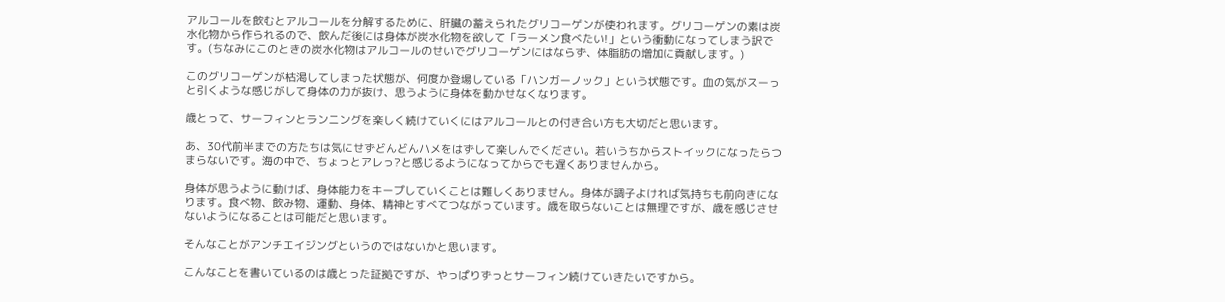アルコールを飲むとアルコールを分解するために、肝臓の蓄えられたグリコーゲンが使われます。グリコーゲンの素は炭水化物から作られるので、飲んだ後には身体が炭水化物を欲して「ラーメン食べたい!」という衝動になってしまう訳です。(ちなみにこのときの炭水化物はアルコールのせいでグリコーゲンにはならず、体脂肪の増加に貢献します。)

このグリコーゲンが枯渇してしまった状態が、何度か登場している「ハンガーノック」という状態です。血の気がスーっと引くような感じがして身体の力が抜け、思うように身体を動かせなくなります。

歳とって、サーフィンとランニングを楽しく続けていくにはアルコールとの付き合い方も大切だと思います。

あ、30代前半までの方たちは気にせずどんどんハメをはずして楽しんでください。若いうちからストイックになったらつまらないです。海の中で、ちょっとアレっ?と感じるようになってからでも遅くありませんから。

身体が思うように動けば、身体能力をキープしていくことは難しくありません。身体が調子よければ気持ちも前向きになります。食べ物、飲み物、運動、身体、精神とすべてつながっています。歳を取らないことは無理ですが、歳を感じさせないようになることは可能だと思います。

そんなことがアンチエイジングというのではないかと思います。

こんなことを書いているのは歳とった証拠ですが、やっぱりずっとサーフィン続けていきたいですから。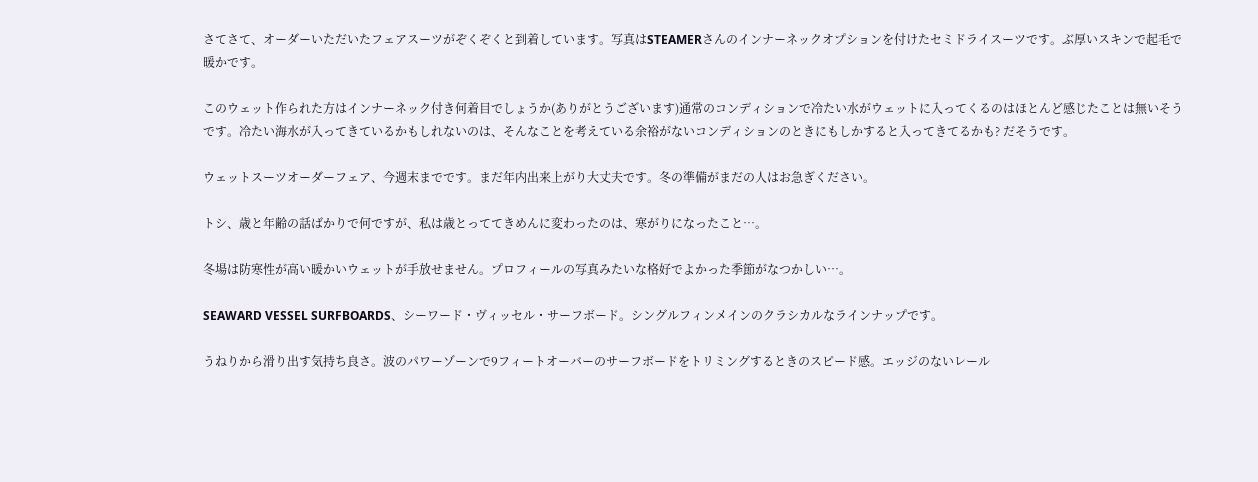さてさて、オーダーいただいたフェアスーツがぞくぞくと到着しています。写真はSTEAMERさんのインナーネックオプションを付けたセミドライスーツです。ぶ厚いスキンで起毛で暖かです。

このウェット作られた方はインナーネック付き何着目でしょうか(ありがとうございます)通常のコンディションで冷たい水がウェットに入ってくるのはほとんど感じたことは無いそうです。冷たい海水が入ってきているかもしれないのは、そんなことを考えている余裕がないコンディションのときにもしかすると入ってきてるかも? だそうです。

ウェットスーツオーダーフェア、今週末までです。まだ年内出来上がり大丈夫です。冬の準備がまだの人はお急ぎください。

トシ、歳と年齢の話ばかりで何ですが、私は歳とっててきめんに変わったのは、寒がりになったこと…。

冬場は防寒性が高い暖かいウェットが手放せません。プロフィールの写真みたいな格好でよかった季節がなつかしい…。

SEAWARD VESSEL SURFBOARDS、シーワード・ヴィッセル・サーフボード。シングルフィンメインのクラシカルなラインナップです。

うねりから滑り出す気持ち良さ。波のパワーゾーンで9フィートオーバーのサーフボードをトリミングするときのスピード感。エッジのないレール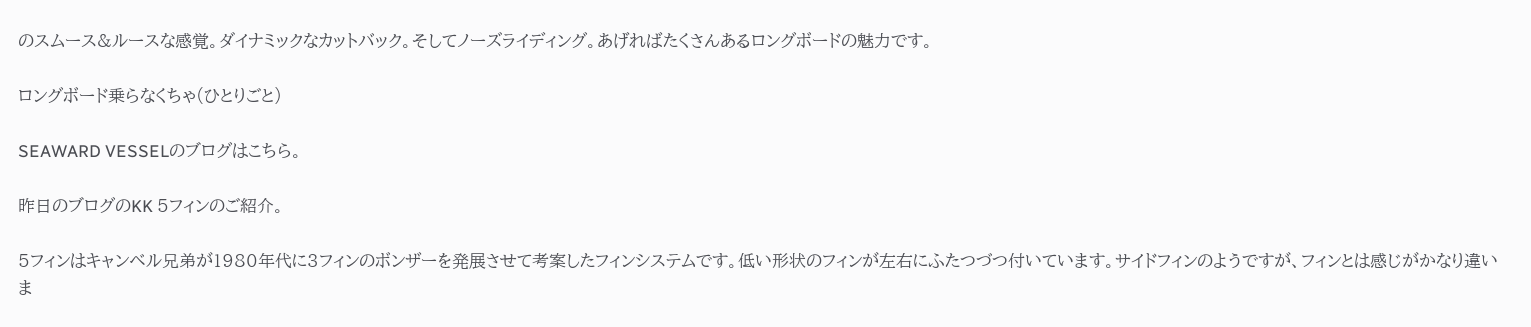のスムース&ルースな感覚。ダイナミックなカットバック。そしてノーズライディング。あげればたくさんあるロングボードの魅力です。

ロングボード乗らなくちゃ(ひとりごと)

SEAWARD VESSELのブログはこちら。

昨日のブログのKK 5フィンのご紹介。

5フィンはキャンベル兄弟が1980年代に3フィンのボンザーを発展させて考案したフィンシステムです。低い形状のフィンが左右にふたつづつ付いています。サイドフィンのようですが、フィンとは感じがかなり違いま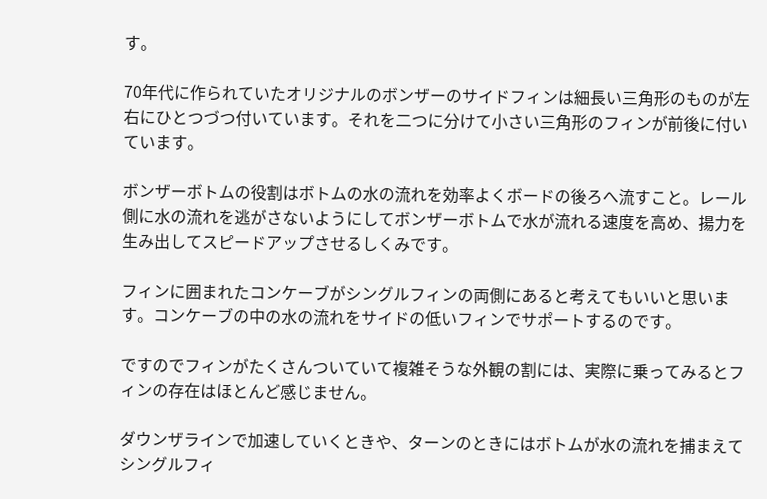す。

70年代に作られていたオリジナルのボンザーのサイドフィンは細長い三角形のものが左右にひとつづつ付いています。それを二つに分けて小さい三角形のフィンが前後に付いています。

ボンザーボトムの役割はボトムの水の流れを効率よくボードの後ろへ流すこと。レール側に水の流れを逃がさないようにしてボンザーボトムで水が流れる速度を高め、揚力を生み出してスピードアップさせるしくみです。

フィンに囲まれたコンケーブがシングルフィンの両側にあると考えてもいいと思います。コンケーブの中の水の流れをサイドの低いフィンでサポートするのです。

ですのでフィンがたくさんついていて複雑そうな外観の割には、実際に乗ってみるとフィンの存在はほとんど感じません。

ダウンザラインで加速していくときや、ターンのときにはボトムが水の流れを捕まえてシングルフィ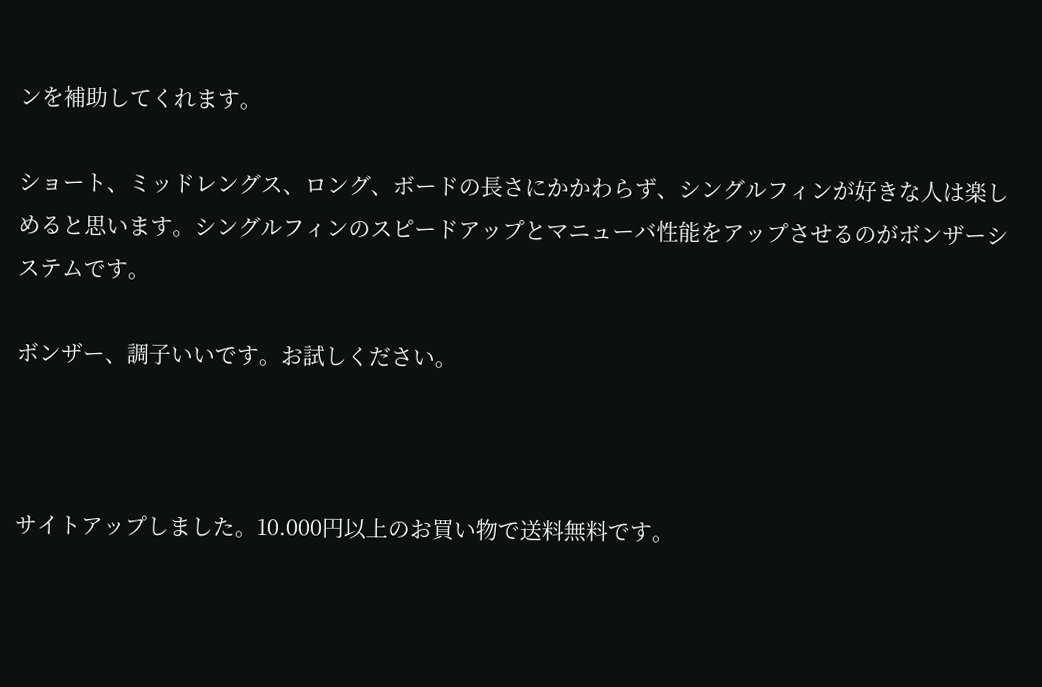ンを補助してくれます。

ショート、ミッドレングス、ロング、ボードの長さにかかわらず、シングルフィンが好きな人は楽しめると思います。シングルフィンのスピードアップとマニューバ性能をアップさせるのがボンザーシステムです。

ボンザー、調子いいです。お試しください。



サイトアップしました。10.000円以上のお買い物で送料無料です。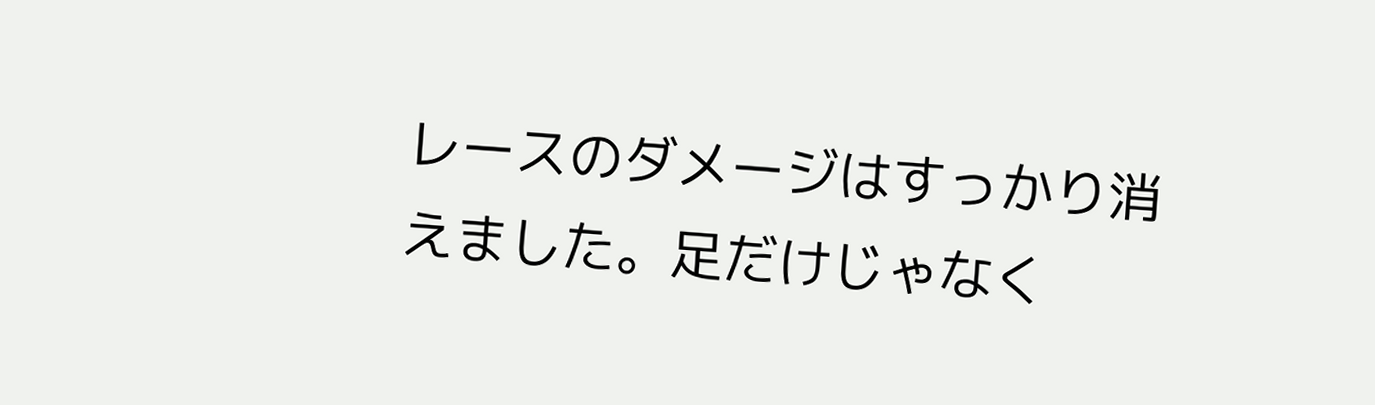レースのダメージはすっかり消えました。足だけじゃなく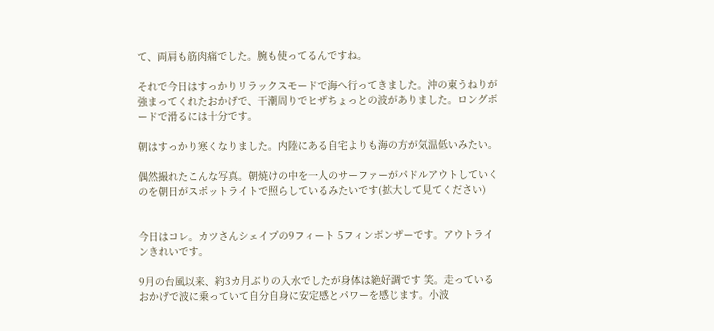て、両肩も筋肉痛でした。腕も使ってるんですね。

それで今日はすっかりリラックスモードで海へ行ってきました。沖の東うねりが強まってくれたおかげで、干潮周りでヒザちょっとの波がありました。ロングボードで滑るには十分です。

朝はすっかり寒くなりました。内陸にある自宅よりも海の方が気温低いみたい。

偶然撮れたこんな写真。朝焼けの中を一人のサーファーがパドルアウトしていくのを朝日がスポットライトで照らしているみたいです(拡大して見てください)


今日はコレ。カツさんシェイプの9フィート 5フィンボンザーです。アウトラインきれいです。

9月の台風以来、約3カ月ぶりの入水でしたが身体は絶好調です 笑。走っているおかげで波に乗っていて自分自身に安定感とパワーを感じます。小波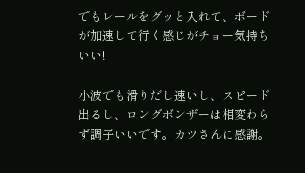でもレールをグッと入れて、ボードが加速して行く感じがチョー気持ちいい!

小波でも滑りだし速いし、スピード出るし、ロングボンザーは相変わらず調子いいです。カツさんに感謝。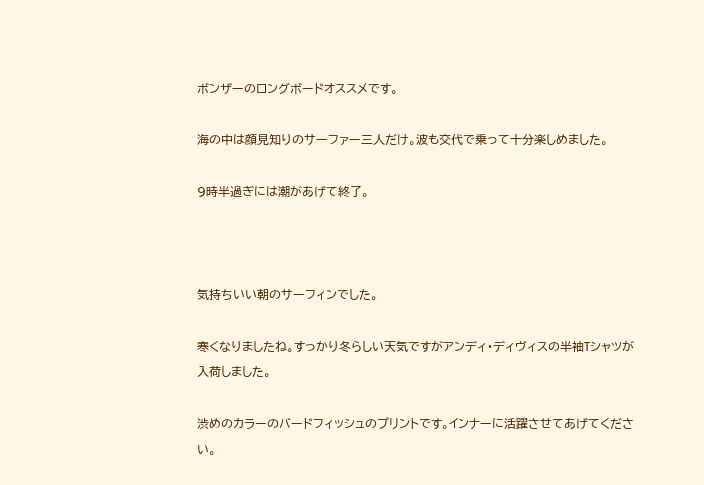ボンザーのロングボードオススメです。

海の中は顔見知りのサーファー三人だけ。波も交代で乗って十分楽しめました。

9時半過ぎには潮があげて終了。



気持ちいい朝のサーフィンでした。

寒くなりましたね。すっかり冬らしい天気ですがアンディ・ディヴィスの半袖Tシャツが入荷しました。

渋めのカラーのバードフィッシュのプリントです。インナーに活躍させてあげてください。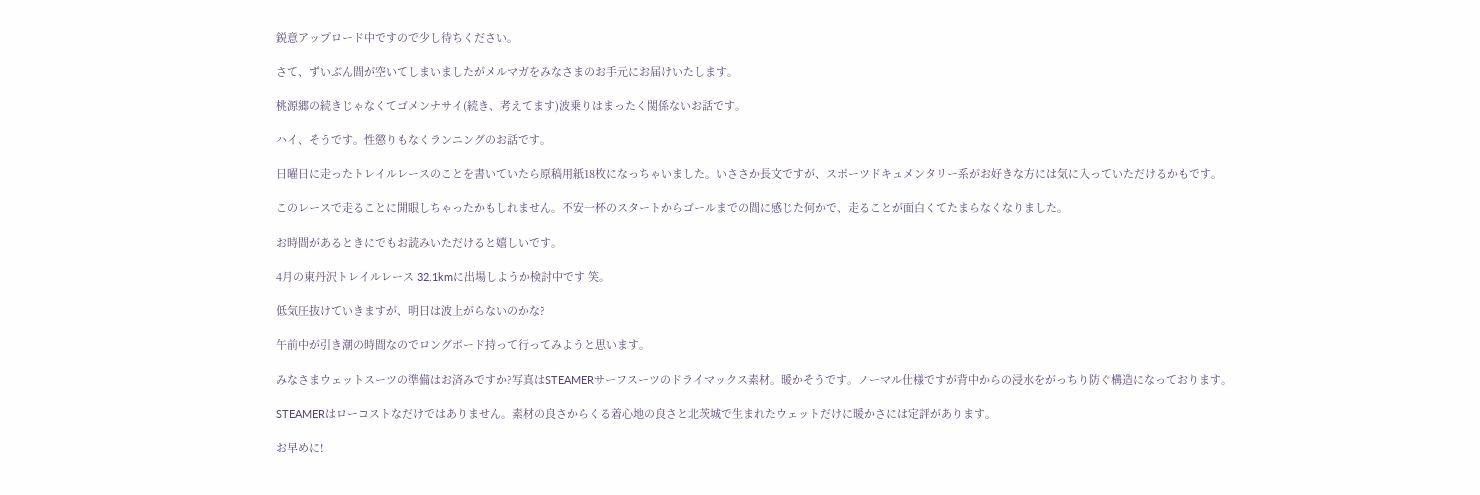鋭意アップロード中ですので少し待ちください。

さて、ずいぶん間が空いてしまいましたがメルマガをみなさまのお手元にお届けいたします。

桃源郷の続きじゃなくてゴメンナサイ(続き、考えてます)波乗りはまったく関係ないお話です。

ハイ、そうです。性懲りもなくランニングのお話です。

日曜日に走ったトレイルレースのことを書いていたら原稿用紙18枚になっちゃいました。いささか長文ですが、スポーツドキュメンタリー系がお好きな方には気に入っていただけるかもです。

このレースで走ることに開眼しちゃったかもしれません。不安一杯のスタートからゴールまでの間に感じた何かで、走ることが面白くてたまらなくなりました。

お時間があるときにでもお読みいただけると嬉しいです。

4月の東丹沢トレイルレース 32.1kmに出場しようか検討中です 笑。

低気圧抜けていきますが、明日は波上がらないのかな?

午前中が引き潮の時間なのでロングボード持って行ってみようと思います。

みなさまウェットスーツの準備はお済みですか?写真はSTEAMERサーフスーツのドライマックス素材。暖かそうです。ノーマル仕様ですが背中からの浸水をがっちり防ぐ構造になっております。

STEAMERはローコストなだけではありません。素材の良さからくる着心地の良さと北茨城で生まれたウェットだけに暖かさには定評があります。

お早めに!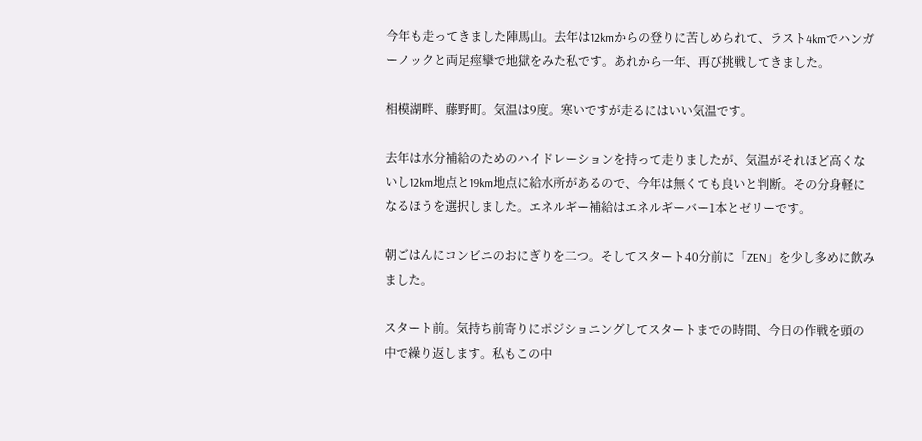今年も走ってきました陣馬山。去年は12kmからの登りに苦しめられて、ラスト4kmでハンガーノックと両足痙攣で地獄をみた私です。あれから一年、再び挑戦してきました。

相模湖畔、藤野町。気温は9度。寒いですが走るにはいい気温です。

去年は水分補給のためのハイドレーションを持って走りましたが、気温がそれほど高くないし12km地点と19km地点に給水所があるので、今年は無くても良いと判断。その分身軽になるほうを選択しました。エネルギー補給はエネルギーバー1本とゼリーです。

朝ごはんにコンビニのおにぎりを二つ。そしてスタート40分前に「ZEN」を少し多めに飲みました。

スタート前。気持ち前寄りにポジショニングしてスタートまでの時間、今日の作戦を頭の中で繰り返します。私もこの中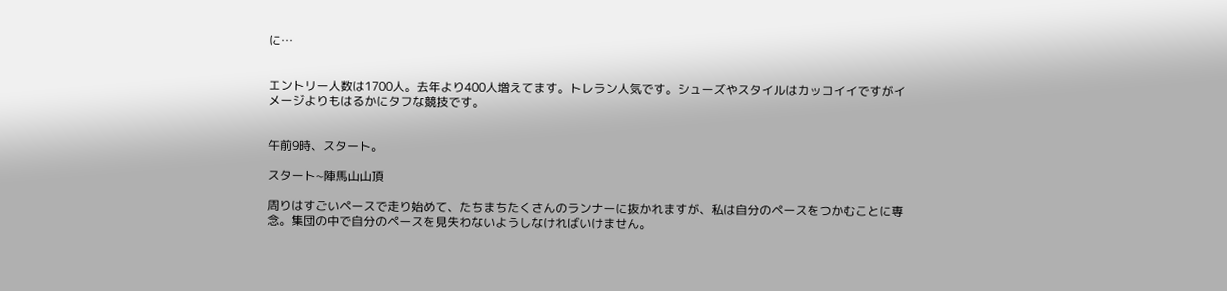に…


エントリー人数は1700人。去年より400人増えてます。トレラン人気です。シューズやスタイルはカッコイイですがイメージよりもはるかにタフな競技です。


午前9時、スタート。

スタート~陣馬山山頂

周りはすごいペースで走り始めて、たちまちたくさんのランナーに抜かれますが、私は自分のペースをつかむことに専念。集団の中で自分のペースを見失わないようしなければいけません。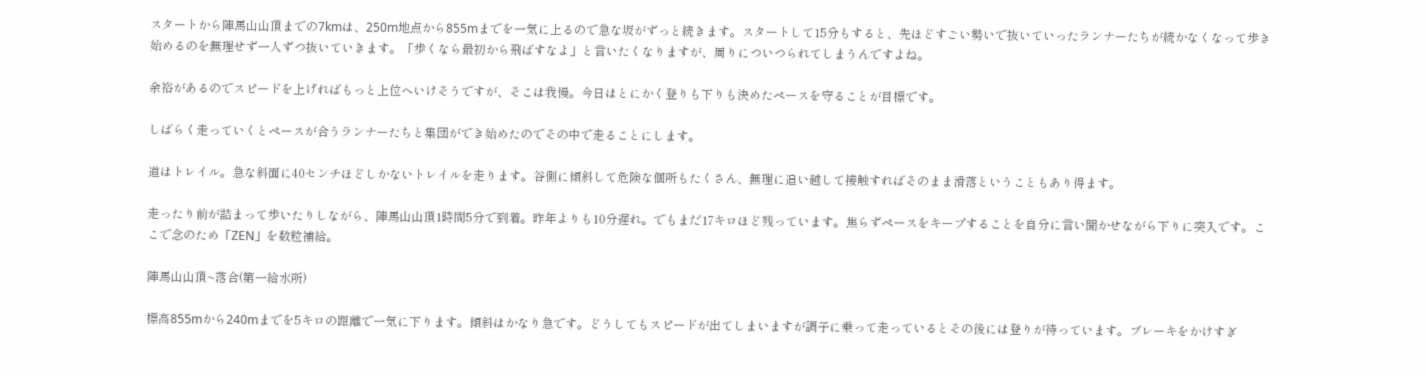スタートから陣馬山山頂までの7kmは、250m地点から855mまでを一気に上るので急な坂がずっと続きます。スタートして15分もすると、先ほどすごい勢いで抜いていったランナーたちが続かなくなって歩き始めるのを無理せず一人ずつ抜いていきます。「歩くなら最初から飛ばすなよ」と言いたくなりますが、周りについつられてしまうんですよね。

余裕があるのでスピードを上げればもっと上位へいけそうですが、そこは我慢。今日はとにかく登りも下りも決めたペースを守ることが目標です。

しばらく走っていくとペースが合うランナーたちと集団ができ始めたのでその中で走ることにします。

道はトレイル。急な斜面に40センチほどしかないトレイルを走ります。谷側に傾斜して危険な個所もたくさん、無理に追い越して接触すればそのまま滑落ということもあり得ます。

走ったり前が詰まって歩いたりしながら、陣馬山山頂1時間5分で到着。昨年よりも10分遅れ。でもまだ17キロほど残っています。焦らずペースをキープすることを自分に言い聞かせながら下りに突入です。ここで念のため「ZEN」を数粒補給。

陣馬山山頂~落合(第一給水所)

標高855mから240mまでを5キロの距離で一気に下ります。傾斜はかなり急です。どうしてもスピードが出てしまいますが調子に乗って走っているとその後には登りが待っています。ブレーキをかけすぎ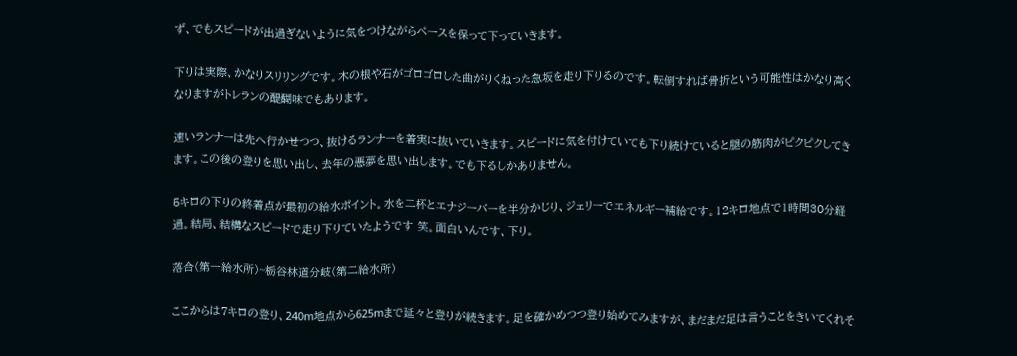ず、でもスピードが出過ぎないように気をつけながらペースを保って下っていきます。

下りは実際、かなりスリリングです。木の根や石がゴロゴロした曲がりくねった急坂を走り下りるのです。転倒すれば骨折という可能性はかなり高くなりますがトレランの醍醐味でもあります。

速いランナーは先へ行かせつつ、抜けるランナーを着実に抜いていきます。スピードに気を付けていても下り続けていると腿の筋肉がピクピクしてきます。この後の登りを思い出し、去年の悪夢を思い出します。でも下るしかありません。

5キロの下りの終着点が最初の給水ポイント。水を二杯とエナジーバーを半分かじり、ジェリーでエネルギー補給です。12キロ地点で1時間30分経過。結局、結構なスピードで走り下りていたようです 笑。面白いんです、下り。

落合(第一給水所)~栃谷林道分岐(第二給水所)

ここからは7キロの登り、240m地点から625mまで延々と登りが続きます。足を確かめつつ登り始めてみますが、まだまだ足は言うことをきいてくれそ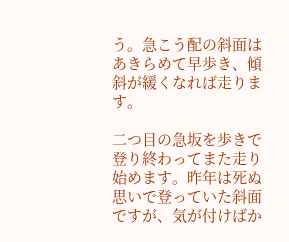う。急こう配の斜面はあきらめて早歩き、傾斜が緩くなれば走ります。

二つ目の急坂を歩きで登り終わってまた走り始めます。昨年は死ぬ思いで登っていた斜面ですが、気が付けばか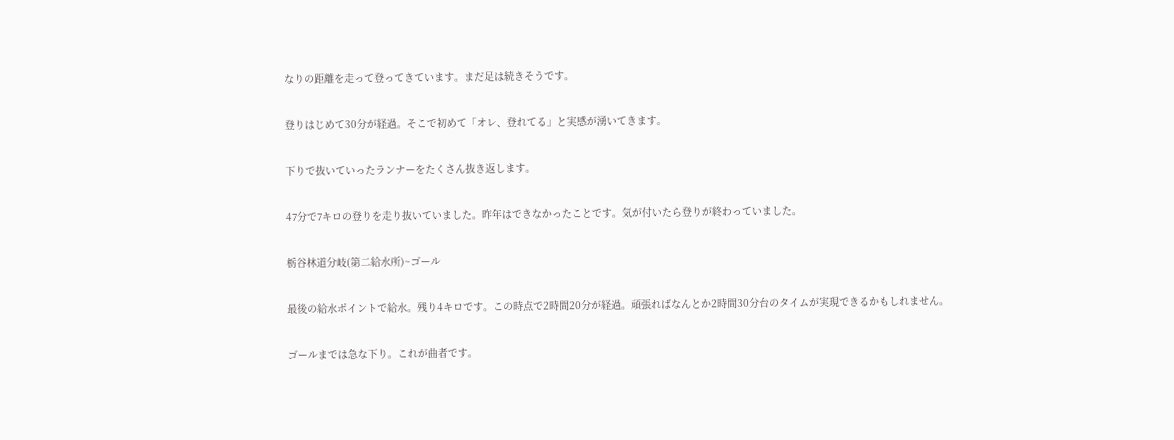なりの距離を走って登ってきています。まだ足は続きそうです。

登りはじめて30分が経過。そこで初めて「オレ、登れてる」と実感が湧いてきます。

下りで抜いていったランナーをたくさん抜き返します。

47分で7キロの登りを走り抜いていました。昨年はできなかったことです。気が付いたら登りが終わっていました。

栃谷林道分岐(第二給水所)~ゴール

最後の給水ポイントで給水。残り4キロです。この時点で2時間20分が経過。頑張ればなんとか2時間30分台のタイムが実現できるかもしれません。

ゴールまでは急な下り。これが曲者です。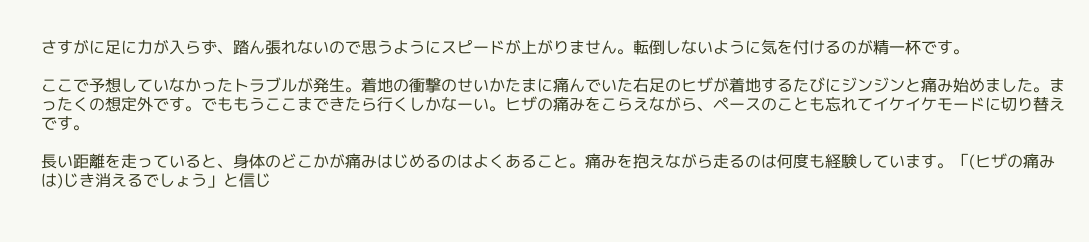さすがに足に力が入らず、踏ん張れないので思うようにスピードが上がりません。転倒しないように気を付けるのが精一杯です。

ここで予想していなかったトラブルが発生。着地の衝撃のせいかたまに痛んでいた右足のヒザが着地するたびにジンジンと痛み始めました。まったくの想定外です。でももうここまできたら行くしかなーい。ヒザの痛みをこらえながら、ペースのことも忘れてイケイケモードに切り替えです。

長い距離を走っていると、身体のどこかが痛みはじめるのはよくあること。痛みを抱えながら走るのは何度も経験しています。「(ヒザの痛みは)じき消えるでしょう」と信じ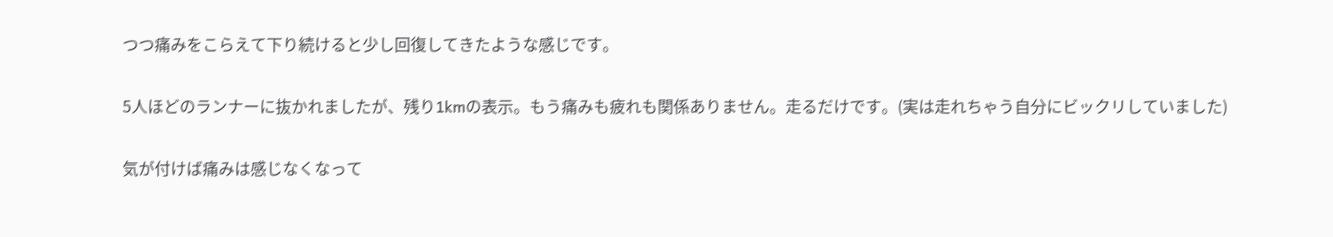つつ痛みをこらえて下り続けると少し回復してきたような感じです。

5人ほどのランナーに抜かれましたが、残り1kmの表示。もう痛みも疲れも関係ありません。走るだけです。(実は走れちゃう自分にビックリしていました)

気が付けば痛みは感じなくなって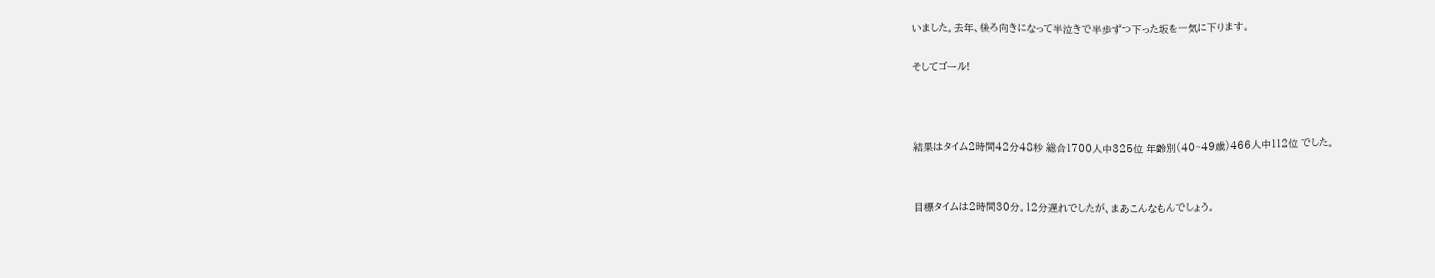いました。去年、後ろ向きになって半泣きで半歩ずつ下った坂を一気に下ります。

そしてゴール!



結果はタイム2時間42分48秒 総合1700人中325位 年齢別(40~49歳)466人中112位 でした。


目標タイムは2時間30分。12分遅れでしたが、まあこんなもんでしょう。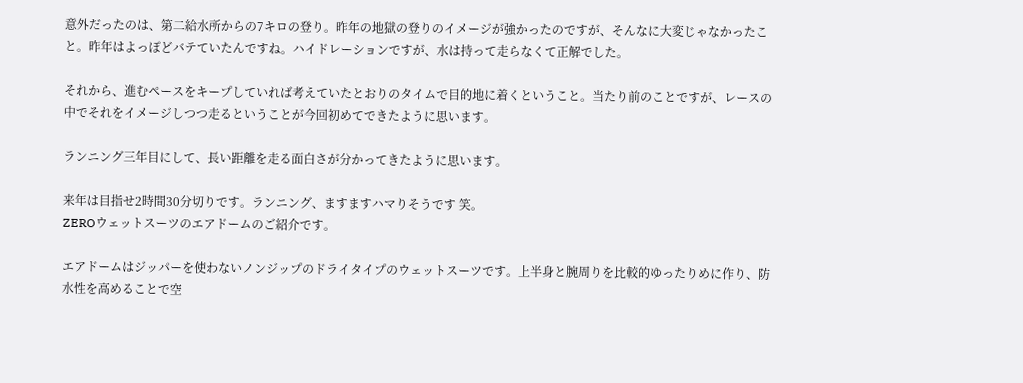意外だったのは、第二給水所からの7キロの登り。昨年の地獄の登りのイメージが強かったのですが、そんなに大変じゃなかったこと。昨年はよっぽどバテていたんですね。ハイドレーションですが、水は持って走らなくて正解でした。

それから、進むペースをキープしていれば考えていたとおりのタイムで目的地に着くということ。当たり前のことですが、レースの中でそれをイメージしつつ走るということが今回初めてできたように思います。

ランニング三年目にして、長い距離を走る面白さが分かってきたように思います。

来年は目指せ2時間30分切りです。ランニング、ますますハマりそうです 笑。
ZEROウェットスーツのエアドームのご紹介です。

エアドームはジッパーを使わないノンジップのドライタイプのウェットスーツです。上半身と腕周りを比較的ゆったりめに作り、防水性を高めることで空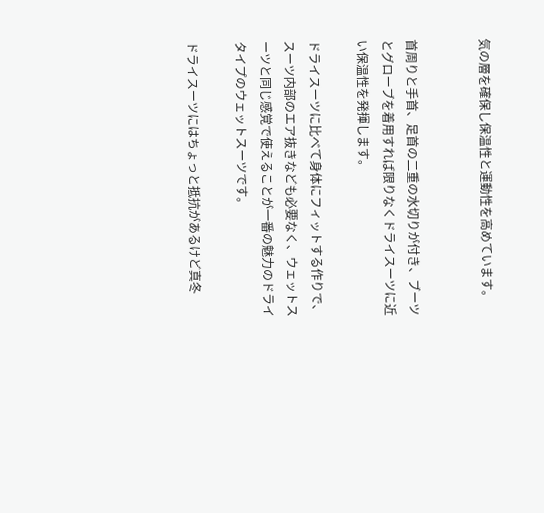気の層を確保し保温性と運動性を高めています。


首周りと手首、足首の二重の水切りが付き、ブーツとグローブを着用すれば限りなくドライスーツに近い保温性を発揮します。

ドライスーツに比べて身体にフィットする作りで、スーツ内部のエア抜きなども必要なく、ウェットスーツと同じ感覚で使えることが一番の魅力のドライタイプのウェットスーツです。

ドライスーツにはちょっと抵抗があるけど真冬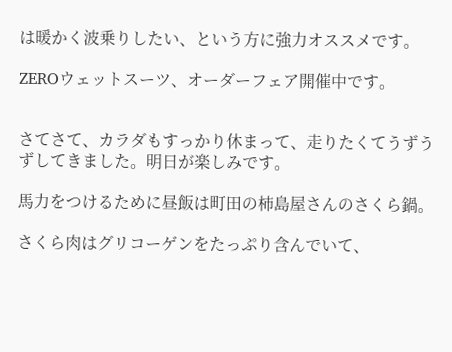は暖かく波乗りしたい、という方に強力オススメです。

ZEROウェットスーツ、オーダーフェア開催中です。


さてさて、カラダもすっかり休まって、走りたくてうずうずしてきました。明日が楽しみです。

馬力をつけるために昼飯は町田の柿島屋さんのさくら鍋。

さくら肉はグリコーゲンをたっぷり含んでいて、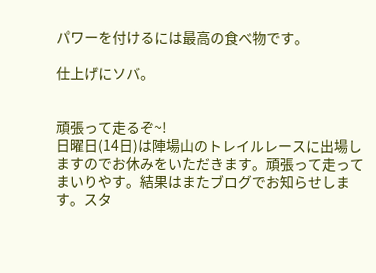パワーを付けるには最高の食べ物です。

仕上げにソバ。


頑張って走るぞ~!
日曜日(14日)は陣場山のトレイルレースに出場しますのでお休みをいただきます。頑張って走ってまいりやす。結果はまたブログでお知らせします。スタ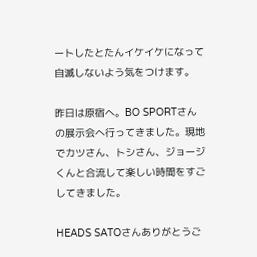ートしたとたんイケイケになって自滅しないよう気をつけます。

昨日は原宿へ。BO SPORTさんの展示会へ行ってきました。現地でカツさん、トシさん、ジョージくんと合流して楽しい時間をすごしてきました。

HEADS SATOさんありがとうご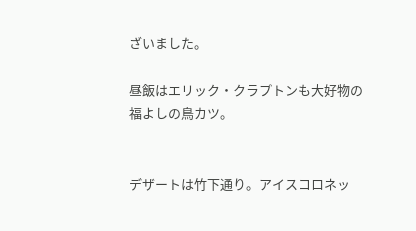ざいました。

昼飯はエリック・クラプトンも大好物の福よしの鳥カツ。


デザートは竹下通り。アイスコロネッ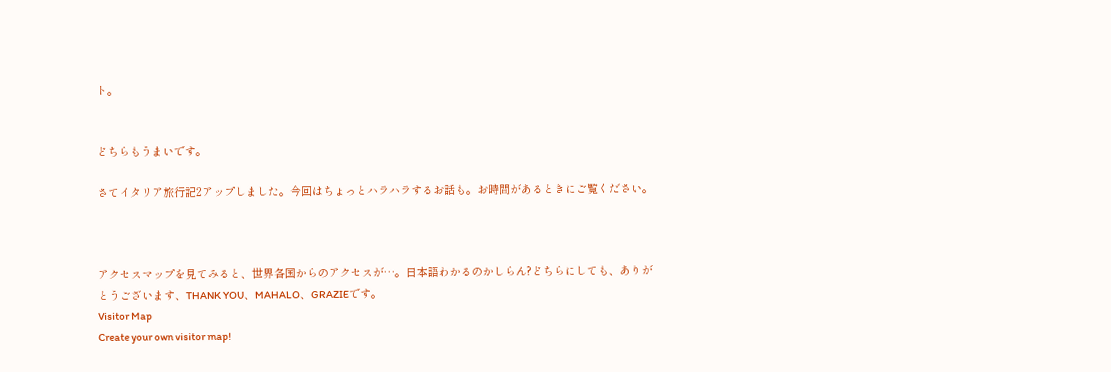ト。


どちらもうまいです。

さてイタリア旅行記2アップしました。今回はちょっとハラハラするお話も。お時間があるときにご覧ください。



アクセスマップを見てみると、世界各国からのアクセスが…。日本語わかるのかしらん?どちらにしても、ありがとうございます、THANK YOU、MAHALO、GRAZIEです。
Visitor Map
Create your own visitor map!